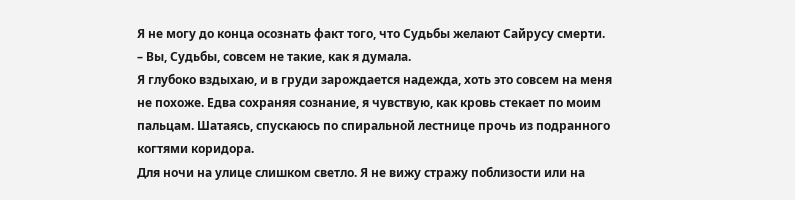Я не могу до конца осознать факт того, что Судьбы желают Сайрусу смерти.
– Вы, Судьбы, совсем не такие, как я думала.
Я глубоко вздыхаю, и в груди зарождается надежда, хоть это совсем на меня не похоже. Едва сохраняя сознание, я чувствую, как кровь стекает по моим пальцам. Шатаясь, спускаюсь по спиральной лестнице прочь из подранного когтями коридора.
Для ночи на улице слишком светло. Я не вижу стражу поблизости или на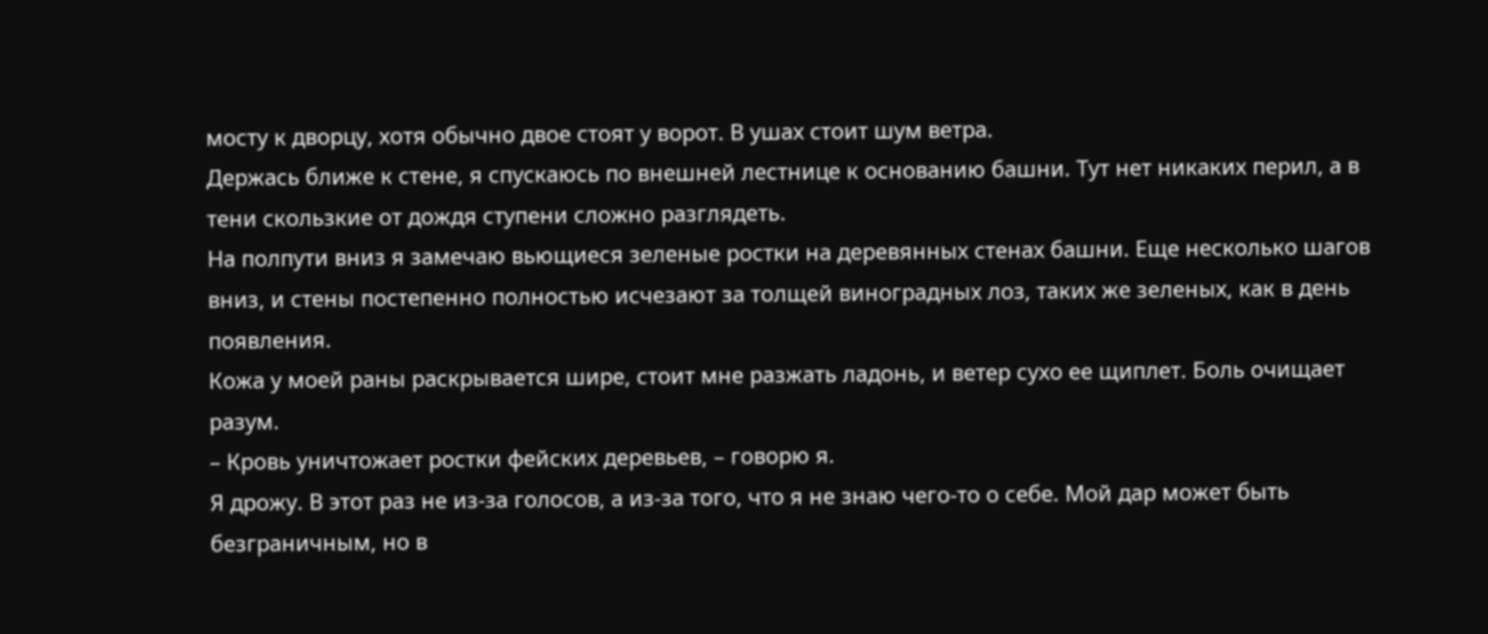мосту к дворцу, хотя обычно двое стоят у ворот. В ушах стоит шум ветра.
Держась ближе к стене, я спускаюсь по внешней лестнице к основанию башни. Тут нет никаких перил, а в тени скользкие от дождя ступени сложно разглядеть.
На полпути вниз я замечаю вьющиеся зеленые ростки на деревянных стенах башни. Еще несколько шагов вниз, и стены постепенно полностью исчезают за толщей виноградных лоз, таких же зеленых, как в день появления.
Кожа у моей раны раскрывается шире, стоит мне разжать ладонь, и ветер сухо ее щиплет. Боль очищает разум.
– Кровь уничтожает ростки фейских деревьев, – говорю я.
Я дрожу. В этот раз не из-за голосов, а из-за того, что я не знаю чего-то о себе. Мой дар может быть безграничным, но в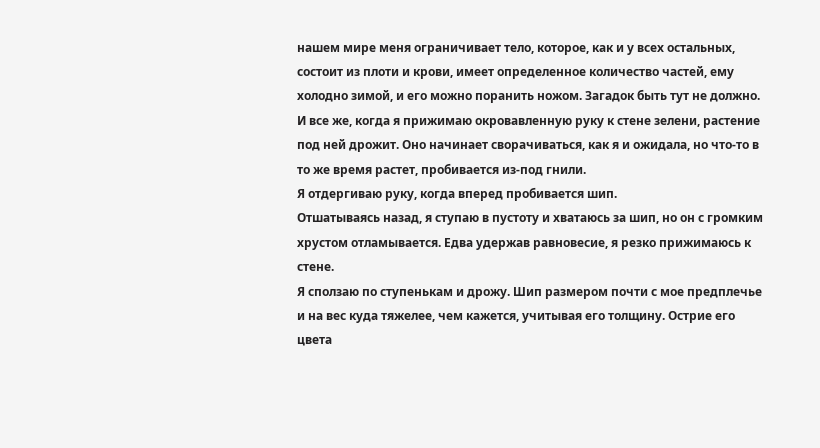нашем мире меня ограничивает тело, которое, как и у всех остальных, состоит из плоти и крови, имеет определенное количество частей, ему холодно зимой, и его можно поранить ножом. Загадок быть тут не должно.
И все же, когда я прижимаю окровавленную руку к стене зелени, растение под ней дрожит. Оно начинает сворачиваться, как я и ожидала, но что-то в то же время растет, пробивается из-под гнили.
Я отдергиваю руку, когда вперед пробивается шип.
Отшатываясь назад, я ступаю в пустоту и хватаюсь за шип, но он с громким хрустом отламывается. Едва удержав равновесие, я резко прижимаюсь к стене.
Я сползаю по ступенькам и дрожу. Шип размером почти с мое предплечье и на вес куда тяжелее, чем кажется, учитывая его толщину. Острие его цвета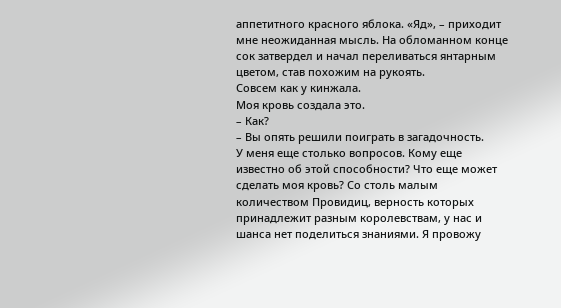аппетитного красного яблока. «Яд», – приходит мне неожиданная мысль. На обломанном конце сок затвердел и начал переливаться янтарным цветом, став похожим на рукоять.
Совсем как у кинжала.
Моя кровь создала это.
– Как?
– Вы опять решили поиграть в загадочность.
У меня еще столько вопросов. Кому еще известно об этой способности? Что еще может сделать моя кровь? Со столь малым количеством Провидиц, верность которых принадлежит разным королевствам, у нас и шанса нет поделиться знаниями. Я провожу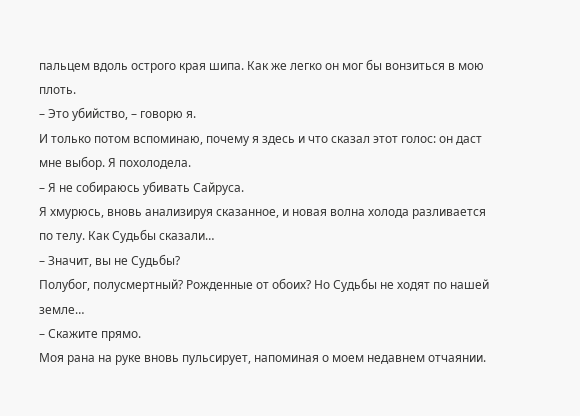пальцем вдоль острого края шипа. Как же легко он мог бы вонзиться в мою плоть.
– Это убийство, – говорю я.
И только потом вспоминаю, почему я здесь и что сказал этот голос: он даст мне выбор. Я похолодела.
– Я не собираюсь убивать Сайруса.
Я хмурюсь, вновь анализируя сказанное, и новая волна холода разливается по телу. Как Судьбы сказали…
– Значит, вы не Судьбы?
Полубог, полусмертный? Рожденные от обоих? Но Судьбы не ходят по нашей земле…
– Скажите прямо.
Моя рана на руке вновь пульсирует, напоминая о моем недавнем отчаянии.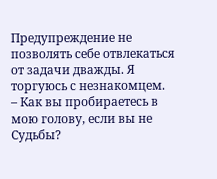Предупреждение не позволять себе отвлекаться от задачи дважды. Я торгуюсь с незнакомцем.
– Как вы пробираетесь в мою голову, если вы не Судьбы?